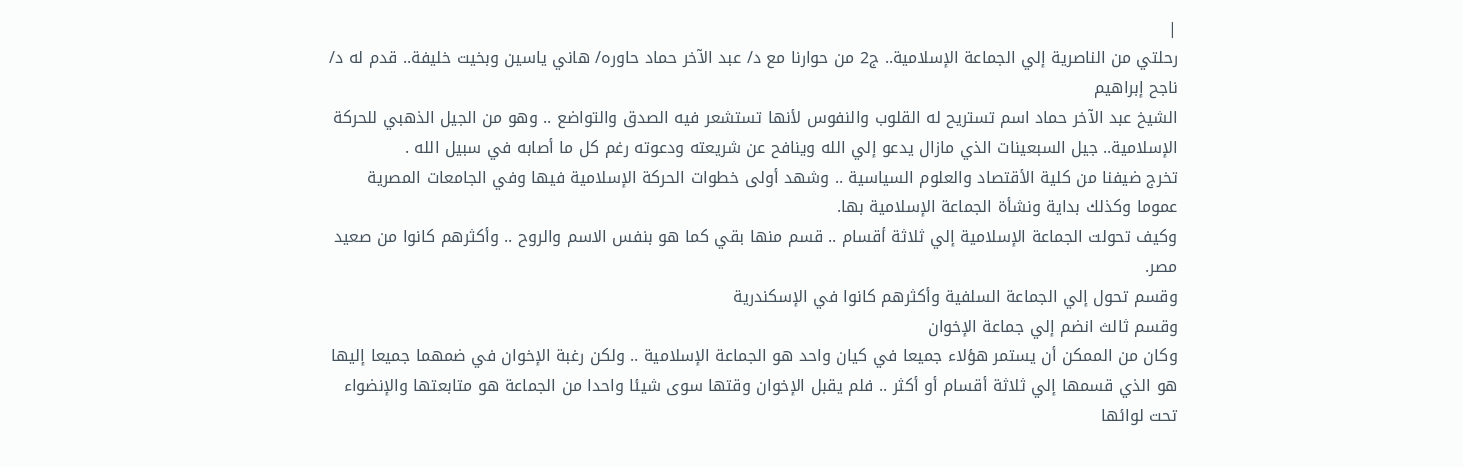|
رحلتي من الناصرية إلي الجماعة الإسلامية.. ج2 من حوارنا مع د/ عبد الآخر حماد حاوره/ هاني ياسين وبخيت خليفة.. قدم له د/ ناجح إبراهيم
الشيخ عبد الآخر حماد اسم تستريح له القلوب والنفوس لأنها تستشعر فيه الصدق والتواضع .. وهو من الجيل الذهبي للحركة الإسلامية.. جيل السبعينات الذي مازال يدعو إلي الله وينافح عن شريعته ودعوته رغم كل ما أصابه في سبيل الله .
تخرج ضيفنا من كلية الأقتصاد والعلوم السياسية .. وشهد أولى خطوات الحركة الإسلامية فيها وفي الجامعات المصرية عموما وكذلك بداية ونشأة الجماعة الإسلامية بها.
وكيف تحولت الجماعة الإسلامية إلي ثلاثة أقسام .. قسم منها بقي كما هو بنفس الاسم والروح .. وأكثرهم كانوا من صعيد مصر.
وقسم تحول إلي الجماعة السلفية وأكثرهم كانوا في الإسكندرية
وقسم ثالث انضم إلي جماعة الإخوان
وكان من الممكن أن يستمر هؤلاء جميعا في كيان واحد هو الجماعة الإسلامية .. ولكن رغبة الإخوان في ضمهما جميعا إليها هو الذي قسمها إلي ثلاثة أقسام أو أكثر .. فلم يقبل الإخوان وقتها سوى شيئا واحدا من الجماعة هو متابعتها والإنضواء تحت لوائها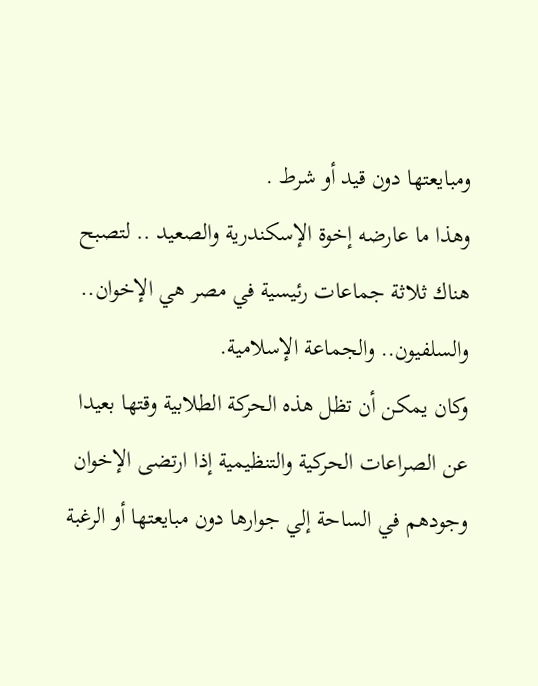ومبايعتها دون قيد أو شرط .
وهذا ما عارضه إخوة الإسكندرية والصعيد .. لتصبح هناك ثلاثة جماعات رئيسية في مصر هي الإخوان.. والسلفيون.. والجماعة الإسلامية.
وكان يمكن أن تظل هذه الحركة الطلابية وقتها بعيدا عن الصراعات الحركية والتنظيمية إذا ارتضى الإخوان وجودهم في الساحة إلي جوارها دون مبايعتها أو الرغبة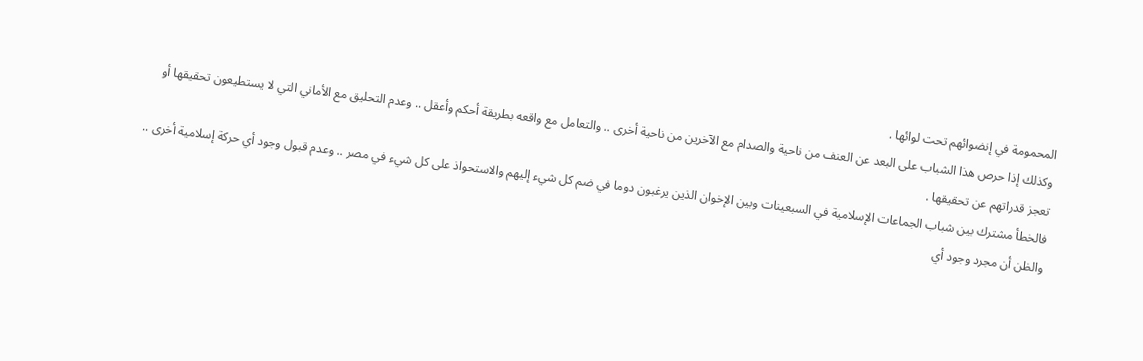المحمومة في إنضوائهم تحت لوائها .
وكذلك إذا حرص هذا الشباب على البعد عن العنف من ناحية والصدام مع الآخرين من ناحية أخرى .. والتعامل مع واقعه بطريقة أحكم وأعقل .. وعدم التحليق مع الأماني التي لا يستطيعون تحقيقها أو تعجز قدراتهم عن تحقيقها .
فالخطأ مشترك بين شباب الجماعات الإسلامية في السبعينات وبين الإخوان الذين يرغبون دوما في ضم كل شيء إليهم والاستحواذ على كل شيء في مصر .. وعدم قبول وجود أي حركة إسلامية أخرى .. والظن أن مجرد وجود أي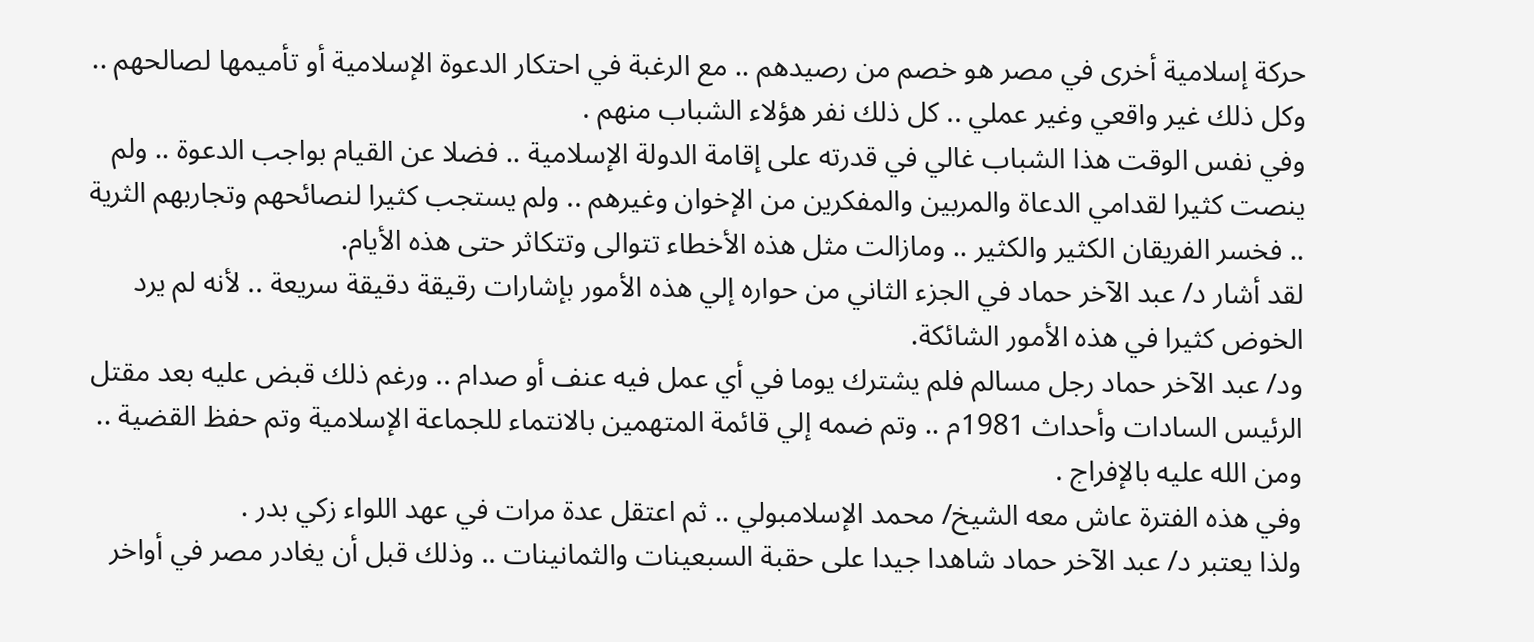حركة إسلامية أخرى في مصر هو خصم من رصيدهم .. مع الرغبة في احتكار الدعوة الإسلامية أو تأميمها لصالحهم .. وكل ذلك غير واقعي وغير عملي .. كل ذلك نفر هؤلاء الشباب منهم .
وفي نفس الوقت هذا الشباب غالي في قدرته على إقامة الدولة الإسلامية .. فضلا عن القيام بواجب الدعوة .. ولم ينصت كثيرا لقدامي الدعاة والمربين والمفكرين من الإخوان وغيرهم .. ولم يستجب كثيرا لنصائحهم وتجاربهم الثرية .. فخسر الفريقان الكثير والكثير .. ومازالت مثل هذه الأخطاء تتوالى وتتكاثر حتى هذه الأيام.
لقد أشار د/ عبد الآخر حماد في الجزء الثاني من حواره إلي هذه الأمور بإشارات رقيقة دقيقة سريعة .. لأنه لم يرد الخوض كثيرا في هذه الأمور الشائكة.
ود/ عبد الآخر حماد رجل مسالم فلم يشترك يوما في أي عمل فيه عنف أو صدام .. ورغم ذلك قبض عليه بعد مقتل الرئيس السادات وأحداث 1981م .. وتم ضمه إلي قائمة المتهمين بالانتماء للجماعة الإسلامية وتم حفظ القضية .. ومن الله عليه بالإفراج .
وفي هذه الفترة عاش معه الشيخ/ محمد الإسلامبولي .. ثم اعتقل عدة مرات في عهد اللواء زكي بدر .
ولذا يعتبر د/ عبد الآخر حماد شاهدا جيدا على حقبة السبعينات والثمانينات .. وذلك قبل أن يغادر مصر في أواخر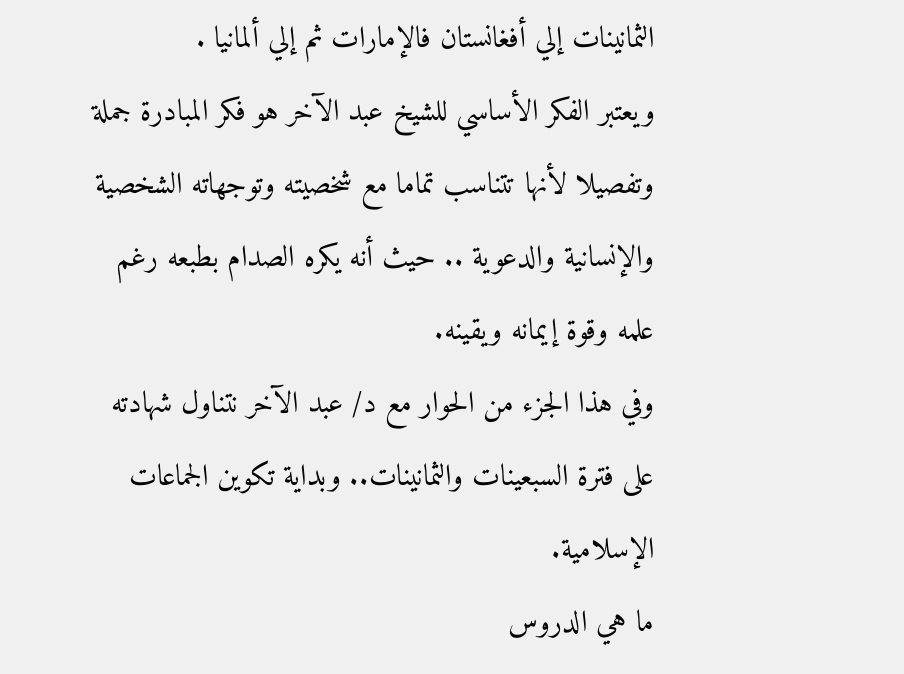الثمانينات إلي أفغانستان فالإمارات ثم إلي ألمانيا .
ويعتبر الفكر الأساسي للشيخ عبد الآخر هو فكر المبادرة جملة وتفصيلا لأنها تتناسب تماما مع شخصيته وتوجهاته الشخصية والإنسانية والدعوية .. حيث أنه يكره الصدام بطبعه رغم علمه وقوة إيمانه ويقينه.
وفي هذا الجزء من الحوار مع د/ عبد الآخر نتناول شهادته على فترة السبعينات والثمانينات.. وبداية تكوين الجماعات الإسلامية.
ما هي الدروس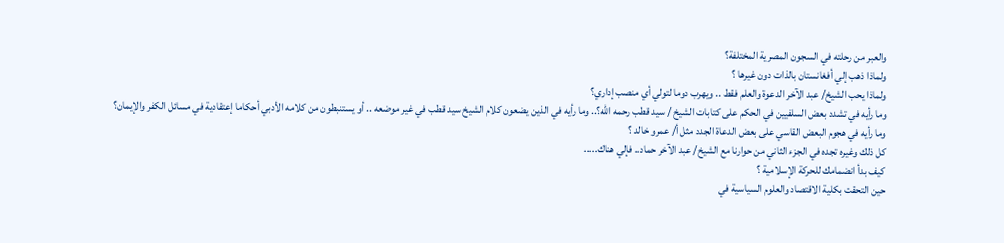والعبر من رحلته في السجون المصرية المختلفة؟
ولماذا ذهب إلي أفغانستان بالذات دون غيرها ؟
ولماذا يحب الشيخ/ عبد الآخر الدعوة والعلم فقط .. ويهرب دوما لتولي أي منصب إداري؟
وما رأيه في تشدد بعض السلفيين في الحكم على كتابات الشيخ / سيد قطب رحمه الله؟.. وما رأيه في الذين يضعون كلام الشيخ سيد قطب في غير موضعه .. أو يستنبطون من كلامه الأدبي أحكاما إعتقادية في مسائل الكفر والإيمان؟
وما رأيه في هجوم البعض القاسي على بعض الدعاة الجدد مثل أ/ عمرو خالد ؟
كل ذلك وغيره تجده في الجزء الثاني من حوارنا مع الشيخ/ عبد الآخر حماد.. فإلي هناك.....
كيف بدأ انضمامك للحركة الإسلامية ؟
حين التحقت بكلية الاقتصاد والعلوم السياسية في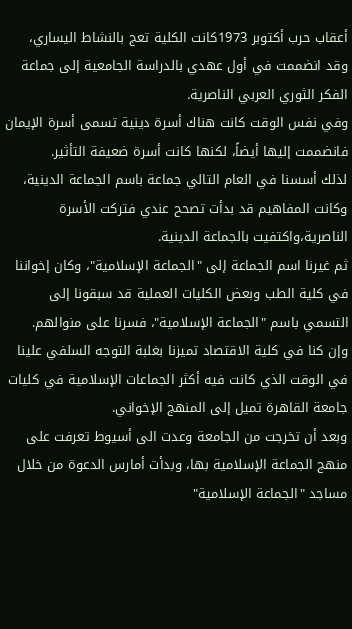أعقاب حرب أكتوبر 1973كانت الكلية تعج بالنشاط اليساري، وقد انضممت في أول عهدي بالدراسة الجامعية إلى جماعة الفكر الثوري العربي الناصرية.
وفي نفس الوقت كانت هناك أسرة دينية تسمى أسرة الإيمان فانضممت إليها أيضاً، لكنها كانت أسرة ضعيفة التأثير.
لذلك أسسنا في العام التالي جماعة باسم الجماعة الدينية، وكانت المفاهيم قد بدأت تصحح عندي فتركت الأسرة الناصرية،واكتفيت بالجماعة الدينية.
ثم غيرنا اسم الجماعة إلى "الجماعة الإسلامية"، وكان إخواننا في كلية الطب وبعض الكليات العملية قد سبقونا إلى التسمي باسم "الجماعة الإسلامية"، فسرنا على منوالهم.
وإن كنا في كلية الاقتصاد تميزنا بغلبة التوجه السلفي علينا في الوقت الذي كانت فيه أكثر الجماعات الإسلامية في كليات جامعة القاهرة تميل إلى المنهج الإخواني.
وبعد أن تخرجت من الجامعة وعدت الى أسيوط تعرفت على منهج الجماعة الإسلامية بها، وبدأت أمارس الدعوة من خلال مساجد "الجماعة الإسلامية"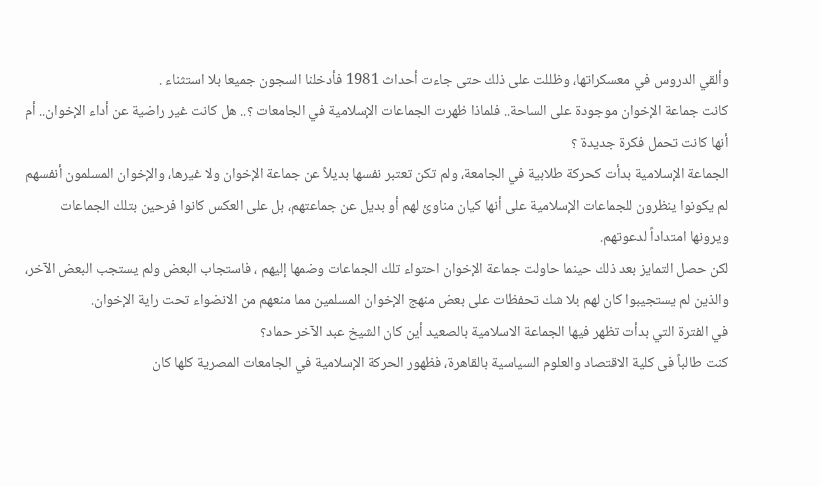وألقي الدروس في معسكراتها، وظللت على ذلك حتى جاءت أحداث 1981 فأدخلنا السجون جميعا بلا استثناء .
كانت جماعة الإخوان موجودة على الساحة.. فلماذا ظهرت الجماعات الإسلامية في الجامعات ؟.. هل كانت غير راضية عن أداء الإخوان.. أم أنها كانت تحمل فكرة جديدة ؟
الجماعة الإسلامية بدأت كحركة طلابية في الجامعة، ولم تكن تعتبر نفسها بديلاً عن جماعة الإخوان ولا غيرها، والإخوان المسلمون أنفسهم لم يكونوا ينظرون للجماعات الإسلامية على أنها كيان مناوئ لهم أو بديل عن جماعتهم، بل على العكس كانوا فرحين بتلك الجماعات ويرونها امتداداً لدعوتهم.
لكن حصل التمايز بعد ذلك حينما حاولت جماعة الإخوان احتواء تلك الجماعات وضمها إليهم ، فاستجاب البعض ولم يستجب البعض الآخر، والذين لم يستجيبوا كان لهم بلا شك تحفظات على بعض منهج الإخوان المسلمين مما منعهم من الانضواء تحت راية الإخوان.
في الفترة التي بدأت تظهر فيها الجماعة الاسلامية بالصعيد أين كان الشيخ عبد الآخر حماد؟
كنت طالباً فى كلية الاقتصاد والعلوم السياسية بالقاهرة، فظهور الحركة الإسلامية في الجامعات المصرية كلها كان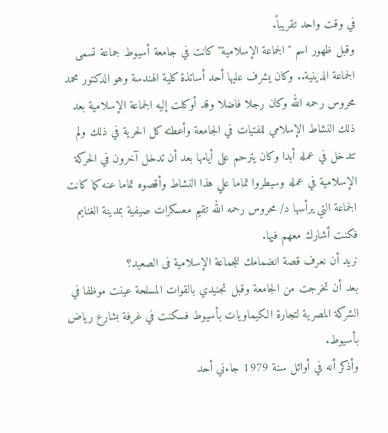في وقت واحد تقريباً.
وقبل ظهور اسم "الجماعة الإسلامية" كانت في جامعة أسيوط جماعة تسمى الجماعة الدينية.. وكان يشرف عليها أحد أساتذة كلية الهندسة وهو الدكتور محمد محروس رحمه الله وكان رجلا فاضلا وقد أوكلت إليه الجماعة الإسلامية بعد ذلك النشاط الإسلامي للفتيات في الجامعة وأعطته كل الحرية في ذلك ولم تتدخل في عمله أبدا وكان يترحم على أيامها بعد أن تدخل آخرون في الحركة الإسلامية في عمله وسيطروا تماما علي هذا النشاط وأقصوه تماما عنه كما كانت الجماعة التي يرأسها د/ محروس رحمه الله تقيم معسكرات صيفية بمدينة الغنايم فكنت أشارك معهم فيها.
نريد أن نعرف قصة انضمامك للجماعة الإسلامية فى الصعيد؟
بعد أن تخرجت من الجامعة وقبل تجنيدي بالقوات المسلحة عينت موظفا في الشركة المصرية لتجارة الكيماويات بأسيوط فسكنت في غرفة بشارع رياض بأسيوط.
وأذكر أنه في أوائل سنة 1979 جاءني أحد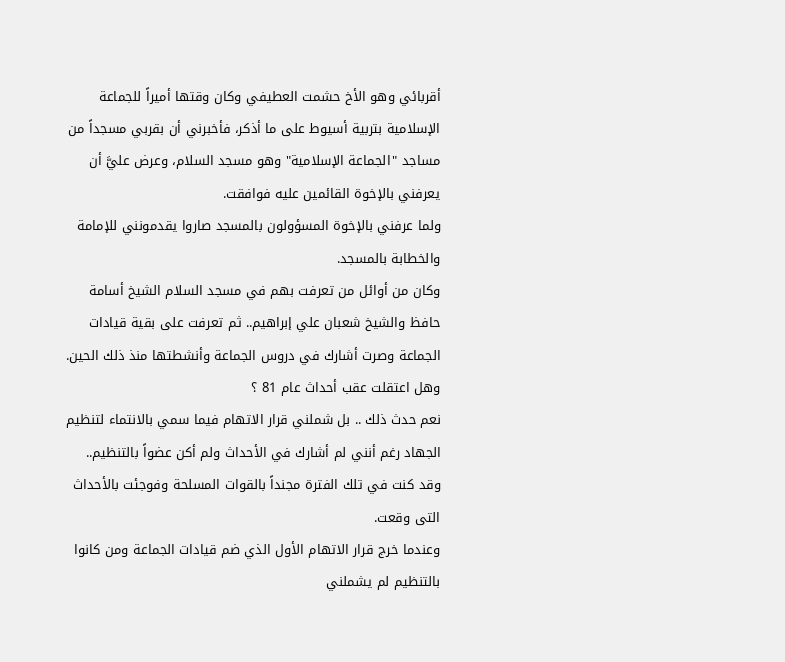أقربائي وهو الأخ حشمت العطيفي وكان وقتها أميراً للجماعة الإسلامية بتربية أسيوط على ما أذكر، فأخبرني أن بقربي مسجداً من مساجد "الجماعة الإسلامية" وهو مسجد السلام، وعرض عليَّ أن يعرفني بالإخوة القائمين عليه فوافقت.
ولما عرفني بالإخوة المسؤولون بالمسجد صاروا يقدمونني للإمامة والخطابة بالمسجد.
وكان من أوائل من تعرفت بهم في مسجد السلام الشيخ أسامة حافظ والشيخ شعبان علي إبراهيم.. ثم تعرفت على بقية قيادات الجماعة وصرت أشارك في دروس الجماعة وأنشطتها منذ ذلك الحين.
وهل اعتقلت عقب أحداث عام 81 ؟
نعم حدث ذلك .. بل شملني قرار الاتهام فيما سمي بالانتماء لتنظيم الجهاد رغم أنني لم أشارك في الأحداث ولم أكن عضواً بالتنظيم.. وقد كنت في تلك الفترة مجنداً بالقوات المسلحة وفوجئت بالأحداث التى وقعت.
وعندما خرج قرار الاتهام الأول الذي ضم قيادات الجماعة ومن كانوا بالتنظيم لم يشملني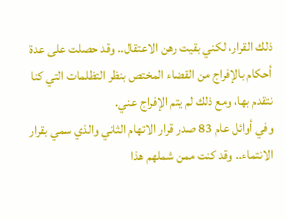ذلك القرار، لكني بقيت رهن الاعتقال.. وقد حصلت على عدة أحكام بالإفراج من القضاء المختص بنظر التظلمات التي كنا نتقدم بها، ومع ذلك لم يتم الإفراج عني.
وفي أوائل عام 83 صدر قرار الاتهام الثاني والذي سمي بقرار الانتماء.. وقد كنت ممن شملهم هذا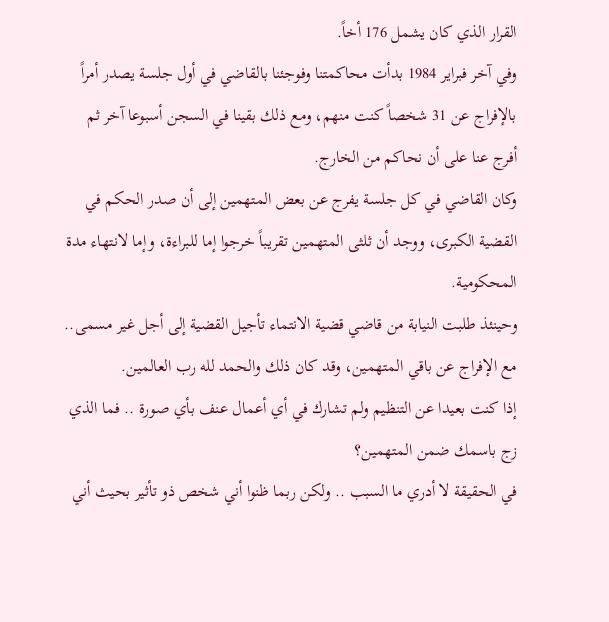القرار الذي كان يشمل 176 أخاً.
وفي آخر فبراير 1984 بدأت محاكمتنا وفوجئنا بالقاضي في أول جلسة يصدر أمراً بالإفراج عن 31 شخصاً كنت منهم، ومع ذلك بقينا في السجن أسبوعا آخر ثم أفرج عنا على أن نحاكم من الخارج.
وكان القاضي في كل جلسة يفرج عن بعض المتهمين إلى أن صدر الحكم في القضية الكبرى، ووجد أن ثلثى المتهمين تقريباً خرجوا إما للبراءة، وإما لانتهاء مدة المحكومية.
وحينئذ طلبت النيابة من قاضي قضية الانتماء تأجيل القضية إلى أجل غير مسمى.. مع الإفراج عن باقي المتهمين، وقد كان ذلك والحمد لله رب العالمين.
إذا كنت بعيدا عن التنظيم ولم تشارك في أي أعمال عنف بأي صورة .. فما الذي زج باسمك ضمن المتهمين؟
في الحقيقة لا أدري ما السبب .. ولكن ربما ظنوا أني شخص ذو تأثير بحيث أني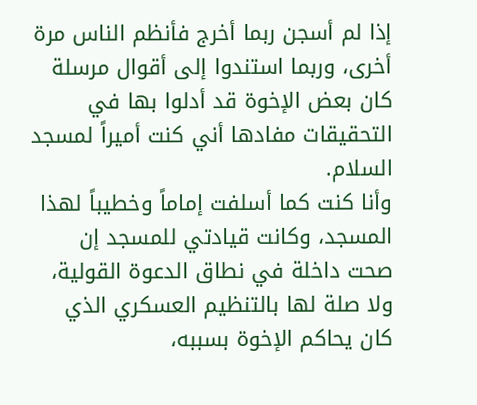إذا لم أسجن ربما أخرج فأنظم الناس مرة أخرى، وربما استندوا إلى أقوال مرسلة كان بعض الإخوة قد أدلوا بها في التحقيقات مفادها أني كنت أميراً لمسجد السلام.
وأنا كنت كما أسلفت إماماً وخطيباً لهذا المسجد، وكانت قيادتي للمسجد إن صحت داخلة في نطاق الدعوة القولية، ولا صلة لها بالتنظيم العسكري الذي كان يحاكم الإخوة بسببه،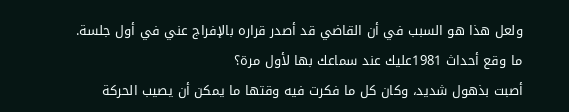ولعل هذا هو السبب في أن القاضي قد أصدر قراره بالإفراج عني في أول جلسة.
ما وقع أحداث 1981عليك عند سماعك بها لأول مرة؟
أصبت بذهول شديد، وكان كل ما فكرت فيه وقتها ما يمكن أن يصيب الحركة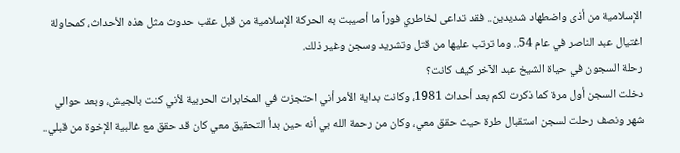الإسلامية من أذى واضطهاد شديدين.. فقد تداعى لخاطري فوراً ما أصيبت به الحركة الإسلامية من قبل عقب حدوث مثل هذه الأحداث، كمحاولة اغتيال عبد الناصر في عام 54.. وما ترتب عليها من قتل وتشريد وسجن وغير ذلك.
رحلة السجون في حياة الشيخ عبد الآخر كيف كانت؟
دخلت السجن أول مرة كما ذكرت لكم بعد أحداث 1981، وكانت بداية الأمر أني احتجزت في المخابرات الحربية لأني كنت بالجيش، وبعد حوالي شهر ونصف رحلت لسجن استقبال طرة حيث حقق معي، وكان من رحمة الله بي أنه حين بدأ التحقيق معي كان قد حقق مع غالبية الإخوة من قبلي..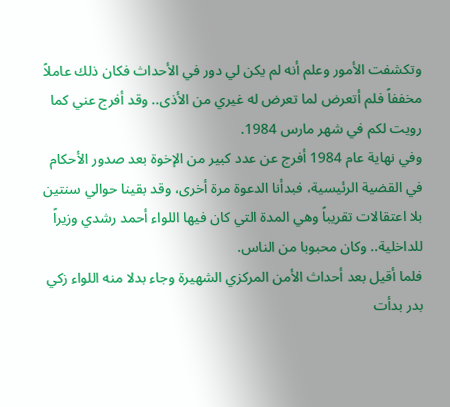وتكشفت الأمور وعلم أنه لم يكن لي دور في الأحداث فكان ذلك عاملاً مخففاً فلم أتعرض لما تعرض له غيري من الأذى.. وقد أفرج عني كما رويت لكم في شهر مارس 1984.
وفي نهاية عام 1984 أفرج عن عدد كبير من الإخوة بعد صدور الأحكام في القضية الرئيسية، فبدأنا الدعوة مرة أخرى، وقد بقينا حوالي سنتين بلا اعتقالات تقريباً وهي المدة التي كان فيها اللواء أحمد رشدي وزيراً للداخلية.. وكان محبوبا من الناس.
فلما أقيل بعد أحداث الأمن المركزي الشهيرة وجاء بدلا منه اللواء زكي بدر بدأت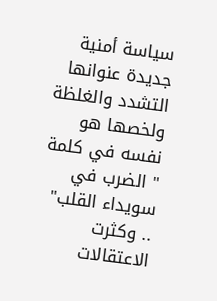سياسة أمنية جديدة عنوانها التشدد والغلظة ولخصها هو نفسه في كلمة " الضرب في سويداء القلب" .. وكثرت الاعتقالات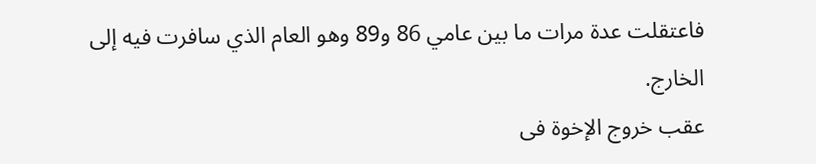فاعتقلت عدة مرات ما بين عامي 86 و89 وهو العام الذي سافرت فيه إلى الخارج.
عقب خروج الإخوة فى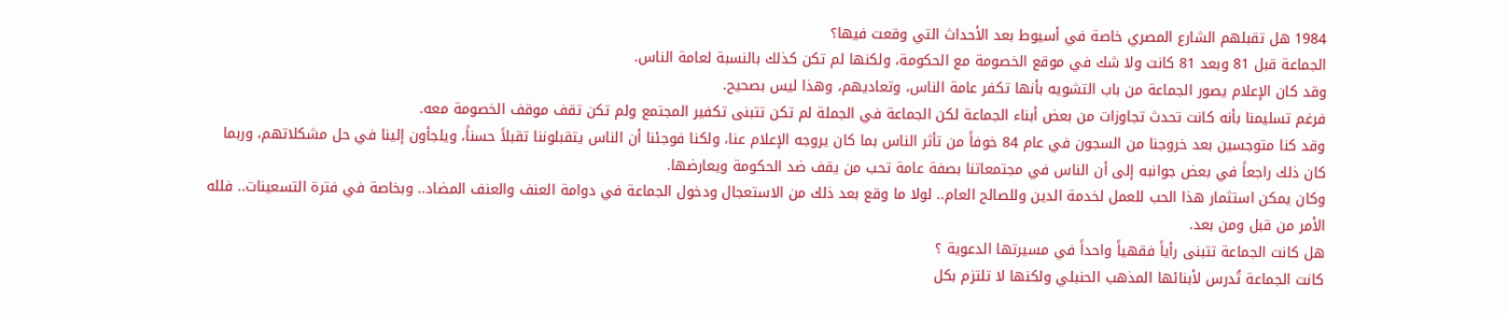1984 هل تقبلهم الشارع المصري خاصة في أسيوط بعد الأحداث التي وقعت فيها؟
الجماعة قبل 81 وبعد 81 كانت ولا شك في موقع الخصومة مع الحكومة، ولكنها لم تكن كذلك بالنسبة لعامة الناس.
وقد كان الإعلام يصور الجماعة من باب التشويه بأنها تكفر عامة الناس، وتعاديهم، وهذا ليس بصحيح.
فرغم تسليمنا بأنه كانت تحدث تجاوزات من بعض أبناء الجماعة لكن الجماعة في الجملة لم تكن تتبنى تكفير المجتمع ولم تكن تقف موقف الخصومة معه.
وقد كنا متوجسين بعد خروجنا من السجون في عام 84 خوفاً من تأثر الناس بما كان يروجه الإعلام عنا، ولكنا فوجئنا أن الناس يتقبلوننا تقبلاً حسناً، ويلجأون إلينا في حل مشكلاتهم، وربما كان ذلك راجعاً في بعض جوانبه إلى أن الناس في مجتمعاتنا بصفة عامة تحب من يقف ضد الحكومة ويعارضها.
وكان يمكن استثمار هذا الحب للعمل لخدمة الدين وللصالح العام.. لولا ما وقع بعد ذلك من الاستعجال ودخول الجماعة في دوامة العنف والعنف المضاد.. وبخاصة في فترة التسعينات.. فلله الأمر من قبل ومن بعد.
هل كانت الجماعة تتبنى رأياً فقهياً واحداً في مسيرتها الدعوية ؟
كانت الجماعة تُدرس لأبنائها المذهب الحنبلي ولكنها لا تلتزم بكل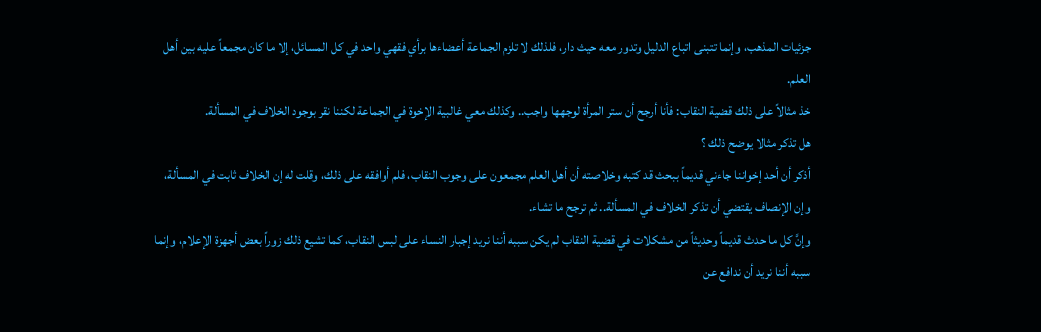جزئيات المذهب، وإنما تتبنى اتباع الدليل وتدور معه حيث دار، فلذلك لا تلزم الجماعة أعضاءها برأي فقهي واحد في كل المسائل، إلا ما كان مجمعاً عليه بين أهل العلم.
خذ مثالاً على ذلك قضية النقاب: فأنا أرجح أن ستر المرأة لوجهها واجب.. وكذلك معي غالبية الإخوة في الجماعة لكننا نقر بوجود الخلاف في المسألة.
هل تذكر مثالا يوضح ذلك ؟
أذكر أن أحد إخواننا جاءني قديماً ببحث قد كتبه وخلاصته أن أهل العلم مجمعون على وجوب النقاب، فلم أوافقه على ذلك، وقلت له إن الخلاف ثابت في المسألة، وإن الإنصاف يقتضي أن تذكر الخلاف في المسألة.. ثم ترجح ما تشاء.
وإنَّ كل ما حدث قديماً وحديثاً من مشكلات في قضية النقاب لم يكن سببه أننا نريد إجبار النساء على لبس النقاب، كما تشيع ذلك زوراً بعض أجهزة الإعلام، وإنما سببه أننا نريد أن ندافع عن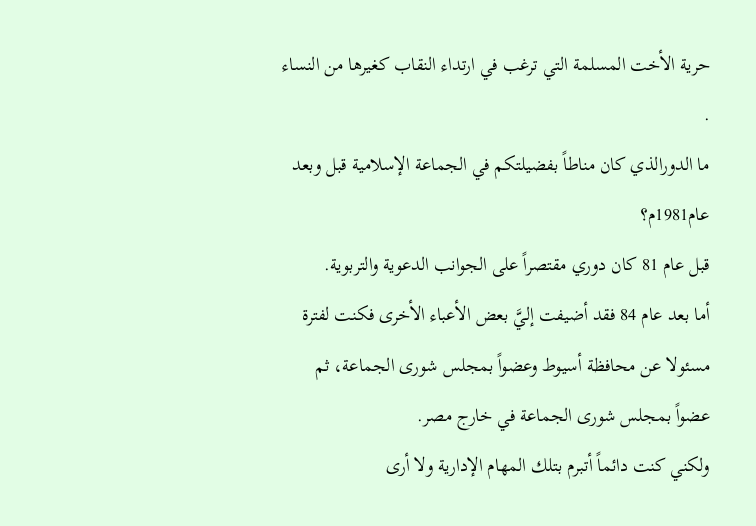حرية الأخت المسلمة التي ترغب في ارتداء النقاب كغيرها من النساء .
ما الدورالذي كان مناطاً بفضيلتكم في الجماعة الإسلامية قبل وبعد عام1981م؟
قبل عام 81 كان دوري مقتصراً على الجوانب الدعوية والتربوية.
أما بعد عام 84 فقد أضيفت إليَّ بعض الأعباء الأخرى فكنت لفترة مسئولا عن محافظة أسيوط وعضواً بمجلس شورى الجماعة، ثم عضواً بمجلس شورى الجماعة في خارج مصر.
ولكني كنت دائماً أتبرم بتلك المهام الإدارية ولا أرى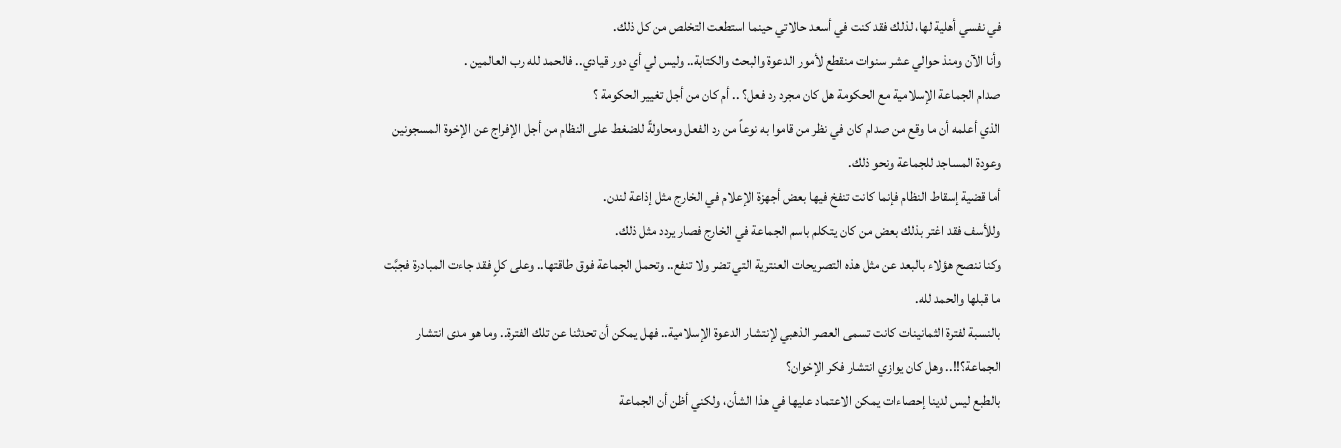في نفسي أهلية لها، لذلك فقد كنت في أسعد حالاتي حينما استطعت التخلص من كل ذلك.
وأنا الآن ومنذ حوالي عشر سنوات منقطع لأمور الدعوة والبحث والكتابة.. وليس لي أي دور قيادي.. فالحمد لله رب العالمين .
صدام الجماعة الإسلامية مع الحكومة هل كان مجرد رد فعل؟ .. أم كان من أجل تغيير الحكومة ؟
الذي أعلمه أن ما وقع من صدام كان في نظر من قاموا به نوعاً من رد الفعل ومحاولةً للضغط على النظام من أجل الإفراج عن الإخوة المسجونين وعودة المساجد للجماعة ونحو ذلك.
أما قضية إسقاط النظام فإنما كانت تنفخ فيها بعض أجهزة الإعلام في الخارج مثل إذاعة لندن.
وللأسف فقد اغتر بذلك بعض من كان يتكلم باسم الجماعة في الخارج فصار يردد مثل ذلك.
وكنا ننصح هؤلاء بالبعد عن مثل هذه التصريحات العنترية التي تضر ولا تنفع.. وتحمل الجماعة فوق طاقتها.. وعلى كلٍ فقد جاءت المبادرة فجبَّت ما قبلها والحمد لله.
بالنسبة لفترة الثمانينات كانت تسمى العصر الذهبي لإنتشار الدعوة الإسلامية.. فهل يمكن أن تحدثنا عن تلك الفترة.. وما هو مدى انتشار الجماعة؟!!.. وهل كان يوازي انتشار فكر الإخوان؟
بالطبع ليس لدينا إحصاءات يمكن الاعتماد عليها في هذا الشأن، ولكني أظن أن الجماعة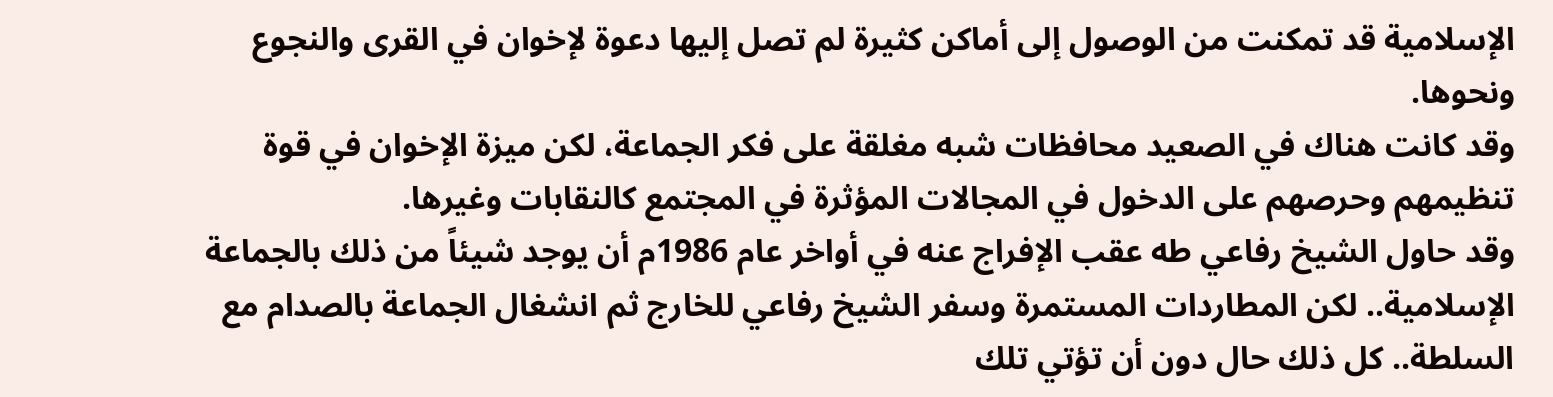الإسلامية قد تمكنت من الوصول إلى أماكن كثيرة لم تصل إليها دعوة لإخوان في القرى والنجوع ونحوها.
وقد كانت هناك في الصعيد محافظات شبه مغلقة على فكر الجماعة، لكن ميزة الإخوان في قوة تنظيمهم وحرصهم على الدخول في المجالات المؤثرة في المجتمع كالنقابات وغيرها.
وقد حاول الشيخ رفاعي طه عقب الإفراج عنه في أواخر عام 1986م أن يوجد شيئاً من ذلك بالجماعة الإسلامية.. لكن المطاردات المستمرة وسفر الشيخ رفاعي للخارج ثم انشغال الجماعة بالصدام مع السلطة.. كل ذلك حال دون أن تؤتي تلك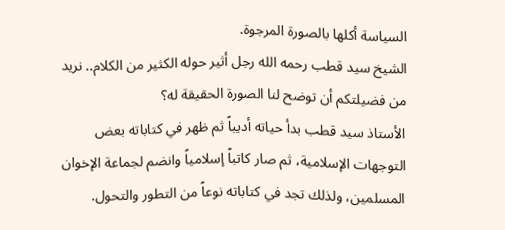السياسة أكلها بالصورة المرجوة.
الشيخ سيد قطب رحمه الله رجل أثير حوله الكثير من الكلام.. نريد من فضيلتكم أن توضح لنا الصورة الحقيقة له؟
الأستاذ سيد قطب بدأ حياته أديباً ثم ظهر في كتاباته بعض التوجهات الإسلامية، ثم صار كاتباً إسلامياً وانضم لجماعة الإخوان المسلمين، ولذلك تجد في كتاباته نوعاً من التطور والتحول.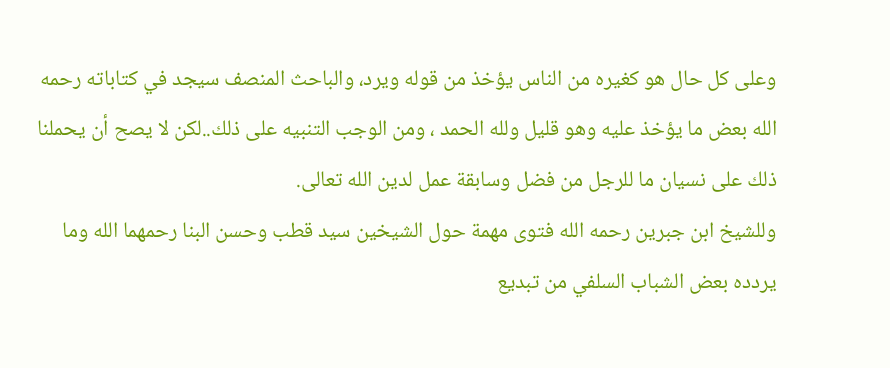وعلى كل حال هو كغيره من الناس يؤخذ من قوله ويرد، والباحث المنصف سيجد في كتاباته رحمه الله بعض ما يؤخذ عليه وهو قليل ولله الحمد ، ومن الوجب التنبيه على ذلك..لكن لا يصح أن يحملنا ذلك على نسيان ما للرجل من فضل وسابقة عمل لدين الله تعالى.
وللشيخ ابن جبرين رحمه الله فتوى مهمة حول الشيخين سيد قطب وحسن البنا رحمهما الله وما يردده بعض الشباب السلفي من تبديع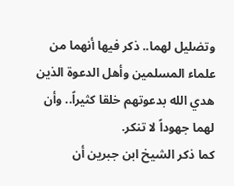وتضليل لهما.. ذكر فيها أنهما من علماء المسلمين وأهل الدعوة الذين هدي الله بدعوتهم خلقا كثيراً.. وأن لهما جهوداً لا تنكر.
كما ذكر الشيخ ابن جبرين أن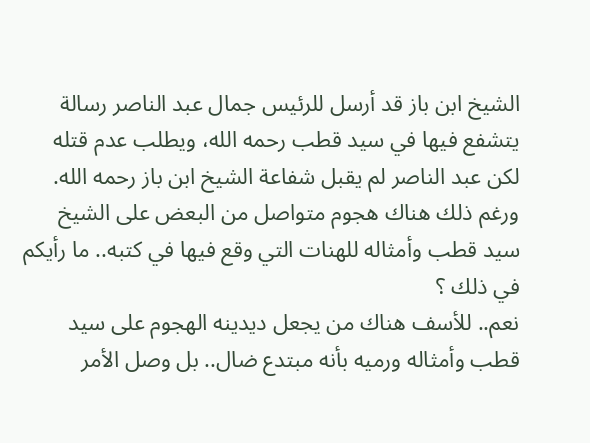الشيخ ابن باز قد أرسل للرئيس جمال عبد الناصر رسالة يتشفع فيها في سيد قطب رحمه الله، ويطلب عدم قتله لكن عبد الناصر لم يقبل شفاعة الشيخ ابن باز رحمه الله.
ورغم ذلك هناك هجوم متواصل من البعض على الشيخ سيد قطب وأمثاله للهنات التي وقع فيها في كتبه.. ما رأيكم في ذلك ؟
نعم.. للأسف هناك من يجعل ديدينه الهجوم على سيد قطب وأمثاله ورميه بأنه مبتدع ضال.. بل وصل الأمر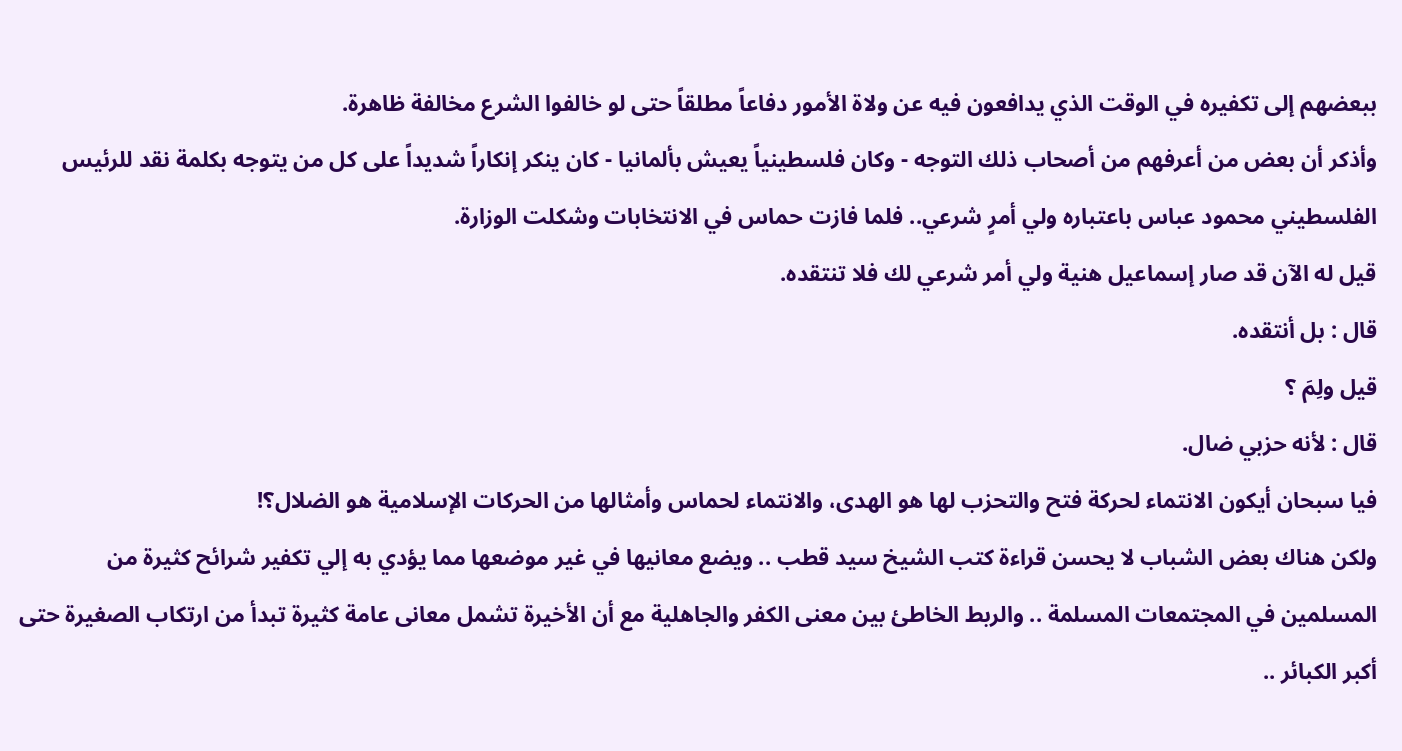ببعضهم إلى تكفيره في الوقت الذي يدافعون فيه عن ولاة الأمور دفاعاً مطلقاً حتى لو خالفوا الشرع مخالفة ظاهرة.
وأذكر أن بعض من أعرفهم من أصحاب ذلك التوجه - وكان فلسطينياً يعيش بألمانيا - كان ينكر إنكاراً شديداً على كل من يتوجه بكلمة نقد للرئيس الفلسطيني محمود عباس باعتباره ولي أمرٍ شرعي.. فلما فازت حماس في الانتخابات وشكلت الوزارة.
قيل له الآن قد صار إسماعيل هنية ولي أمر شرعي لك فلا تنتقده.
قال : بل أنتقده.
قيل ولِمَ ؟
قال : لأنه حزبي ضال.
فيا سبحان أيكون الانتماء لحركة فتح والتحزب لها هو الهدى، والانتماء لحماس وأمثالها من الحركات الإسلامية هو الضلال؟!
ولكن هناك بعض الشباب لا يحسن قراءة كتب الشيخ سيد قطب .. ويضع معانيها في غير موضعها مما يؤدي به إلي تكفير شرائح كثيرة من المسلمين في المجتمعات المسلمة .. والربط الخاطئ بين معنى الكفر والجاهلية مع أن الأخيرة تشمل معانى عامة كثيرة تبدأ من ارتكاب الصغيرة حتى أكبر الكبائر ..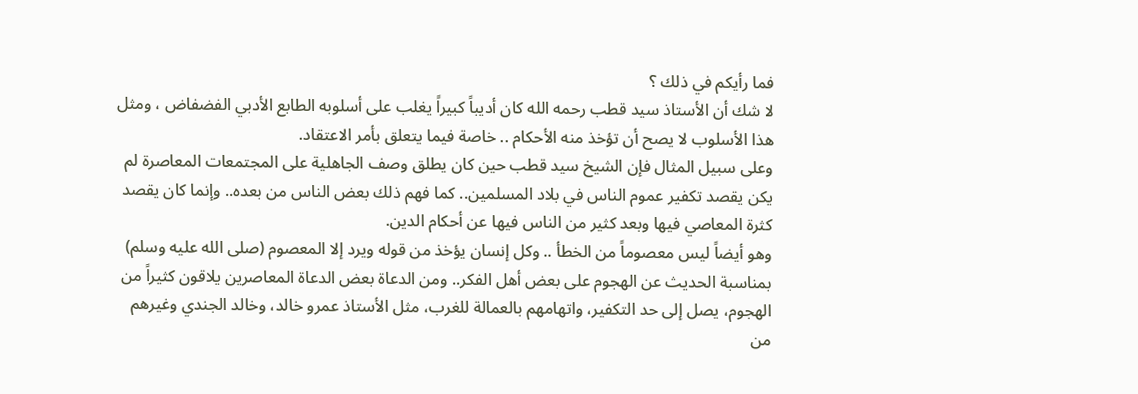فما رأيكم في ذلك ؟
لا شك أن الأستاذ سيد قطب رحمه الله كان أديباً كبيراً يغلب على أسلوبه الطابع الأدبي الفضفاض ، ومثل هذا الأسلوب لا يصح أن تؤخذ منه الأحكام .. خاصة فيما يتعلق بأمر الاعتقاد.
وعلى سبيل المثال فإن الشيخ سيد قطب حين كان يطلق وصف الجاهلية على المجتمعات المعاصرة لم يكن يقصد تكفير عموم الناس في بلاد المسلمين.. كما فهم ذلك بعض الناس من بعده.. وإنما كان يقصد كثرة المعاصي فيها وبعد كثير من الناس فيها عن أحكام الدين.
وهو أيضاً ليس معصوماً من الخطأ .. وكل إنسان يؤخذ من قوله ويرد إلا المعصوم (صلى الله عليه وسلم)
بمناسبة الحديث عن الهجوم على بعض أهل الفكر.. ومن الدعاة بعض الدعاة المعاصرين يلاقون كثيراً من الهجوم، يصل إلى حد التكفير، واتهامهم بالعمالة للغرب، مثل الأستاذ عمرو خالد، وخالد الجندي وغيرهم من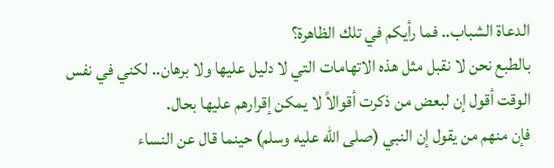الدعاة الشباب.. فما رأيكم في تلك الظاهرة؟
بالطبع نحن لا نقبل مثل هذه الاتهامات التي لا دليل عليها ولا برهان.. لكني في نفس الوقت أقول إن لبعض من ذكرت أقوالاً لا يمكن إقرارهم عليها بحال.
فإن منهم من يقول إن النبي (صلى الله عليه وسلم) حينما قال عن النساء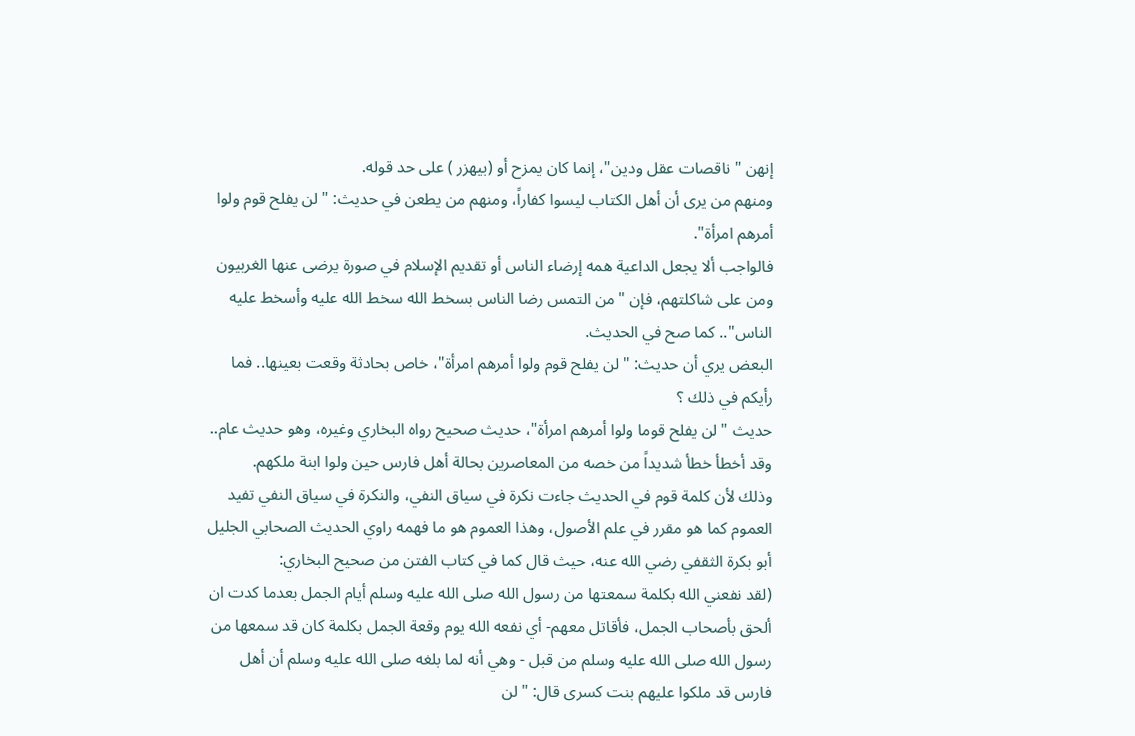إنهن "ناقصات عقل ودين"، إنما كان يمزح أو (بيهزر ) على حد قوله.
ومنهم من يرى أن أهل الكتاب ليسوا كفاراً، ومنهم من يطعن في حديث: "لن يفلح قوم ولوا أمرهم امرأة".
فالواجب ألا يجعل الداعية همه إرضاء الناس أو تقديم الإسلام في صورة يرضى عنها الغربيون ومن على شاكلتهم، فإن "من التمس رضا الناس بسخط الله سخط الله عليه وأسخط عليه الناس".. كما صح في الحديث.
البعض يري أن حديث: "لن يفلح قوم ولوا أمرهم امرأة"، خاص بحادثة وقعت بعينها.. فما رأيكم في ذلك ؟
حديث "لن يفلح قوما ولوا أمرهم امرأة"، حديث صحيح رواه البخاري وغيره، وهو حديث عام.. وقد أخطأ خطأ شديداً من خصه من المعاصرين بحالة أهل فارس حين ولوا ابنة ملكهم.
وذلك لأن كلمة قوم في الحديث جاءت نكرة في سياق النفي، والنكرة في سياق النفي تفيد العموم كما هو مقرر في علم الأصول، وهذا العموم هو ما فهمه راوي الحديث الصحابي الجليل أبو بكرة الثقفي رضي الله عنه، حيث قال كما في كتاب الفتن من صحيح البخاري:
(لقد نفعني الله بكلمة سمعتها من رسول الله صلى الله عليه وسلم أيام الجمل بعدما كدت ان ألحق بأصحاب الجمل، فأقاتل معهم- أي نفعه الله يوم وقعة الجمل بكلمة كان قد سمعها من رسول الله صلى الله عليه وسلم من قبل - وهي أنه لما بلغه صلى الله عليه وسلم أن أهل فارس قد ملكوا عليهم بنت كسرى قال: "لن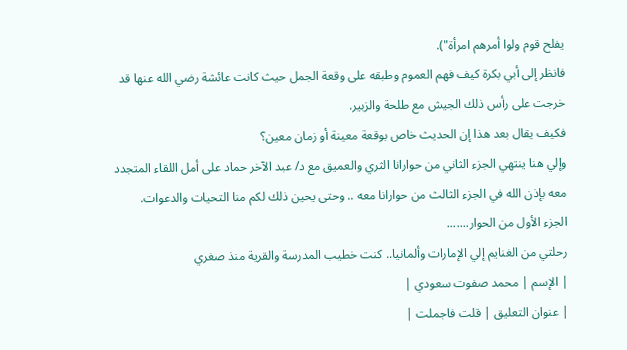يفلح قوم ولوا أمرهم امرأة").
فانظر إلى أبي بكرة كيف فهم العموم وطبقه على وقعة الجمل حيث كانت عائشة رضي الله عنها قد خرجت على رأس ذلك الجيش مع طلحة والزبير.
فكيف يقال بعد هذا إن الحديث خاص بوقعة معينة أو زمان معين؟
وإلي هنا ينتهي الجزء الثاني من حوارانا الثري والعميق مع د/ عبد الآخر حماد على أمل اللقاء المتجدد معه بإذن الله في الجزء الثالث من حوارانا معه .. وحتى يحين ذلك لكم منا التحيات والدعوات.
الجزء الأول من الحوار.......
رحلتي من الغنايم إلي الإمارات وألمانيا.. كنت خطيب المدرسة والقرية منذ صغري
| الإسم | محمد صفوت سعودي |
| عنوان التعليق | قلت فاجملت |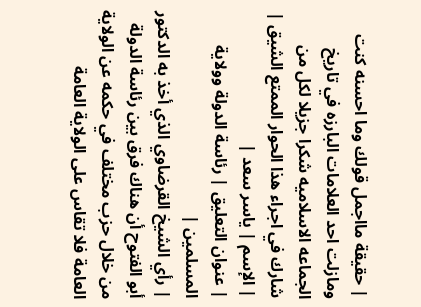| حقيقة مااجمل قولك وما احسنه كنت ومازلت احد العلامات البارزه في تاريخ الجماعه الاسلاميه شكرا جزيلا لكل من شارك في اجراء هذا الحوار الممتع الشيق |
| الإسم | ياسر سعد |
| عنوان التعليق | رئاسة الدولة وولاية المسلمين |
| رأي الشيخ القرضاوي الذي أخذ به الدكتور أبو الفتوح أن هناك فرق بين رئاسة الدولة من خلال حزب مختلف في حكمه عن الولاية العامة فلا تقاس على الولاية العامة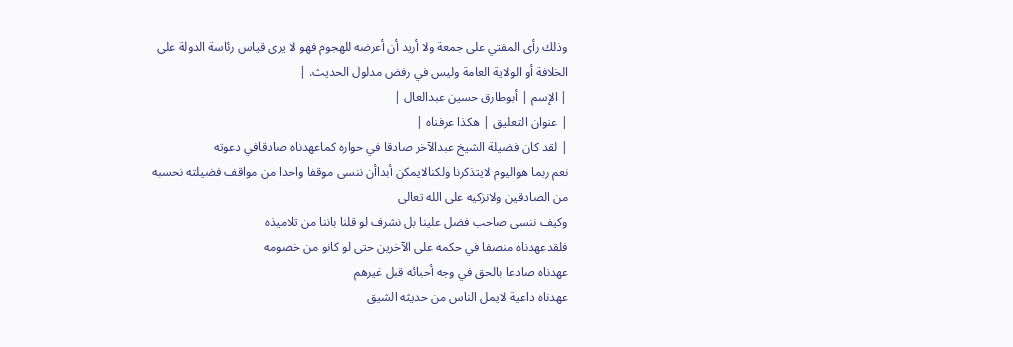وذلك رأى المفتي على جمعة ولا أريد أن أعرضه للهجوم فهو لا يرى قياس رئاسة الدولة على الخلافة أو الولاية العامة وليس في رفض مدلول الحديث. |
| الإسم | أبوطارق حسين عبدالعال |
| عنوان التعليق | هكذا عرفناه |
| لقد كان فضيلة الشيخ عبدالآخر صادقا في حواره كماعهدناه صادقافي دعوته
نعم ربما هواليوم لايتذكرنا ولكنالايمكن أبداأن ننسى موقفا واحدا من مواقف فضيلته نحسبه من الصادقين ولانزكيه على الله تعالى
وكيف ننسى صاحب فضل علينا بل نشرف لو قلنا باننا من تلاميذه
فلقدعهدناه منصفا في حكمه على الآخرين حتى لو كانو من خصومه
عهدناه صادعا بالحق في وجه أحبائه قبل غيرهم
عهدناه داعية لايمل الناس من حديثه الشيق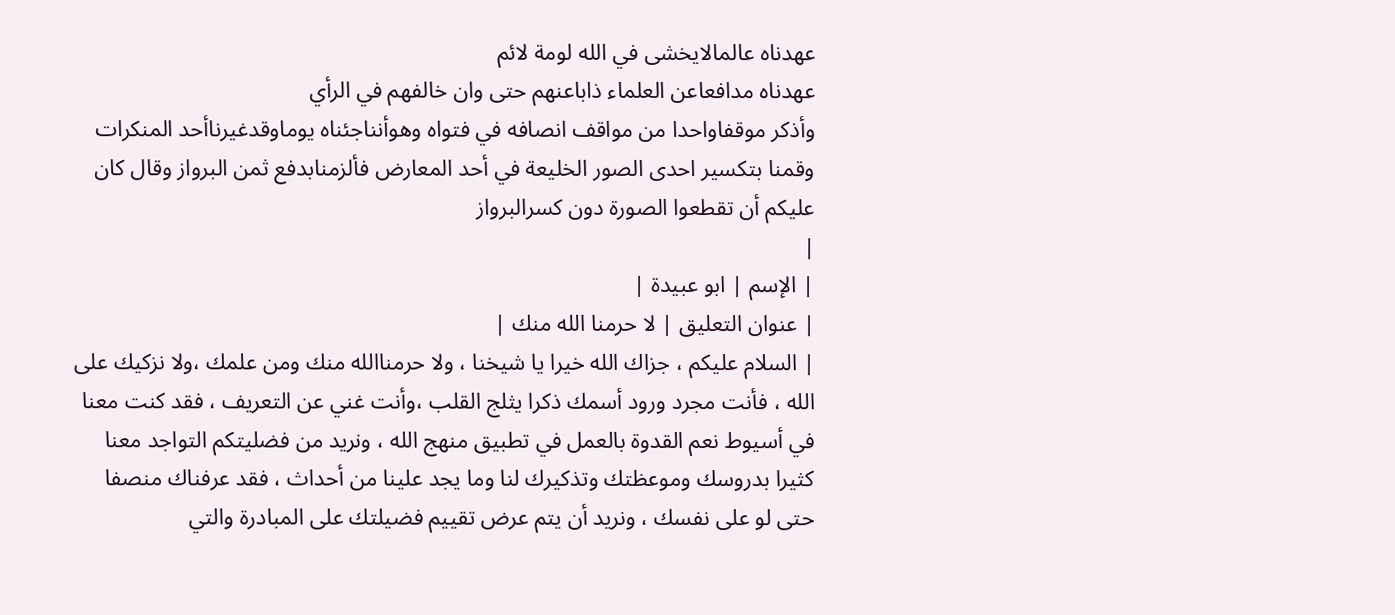عهدناه عالمالايخشى في الله لومة لائم
عهدناه مدافعاعن العلماء ذاباعنهم حتى وان خالفهم في الرأي
وأذكر موقفاواحدا من مواقف انصافه في فتواه وهوأنناجئناه يوماوقدغيرناأحد المنكرات وقمنا بتكسير احدى الصور الخليعة في أحد المعارض فألزمنابدفع ثمن البرواز وقال كان عليكم أن تقطعوا الصورة دون كسرالبرواز
|
| الإسم | ابو عبيدة |
| عنوان التعليق | لا حرمنا الله منك |
| السلام عليكم ، جزاك الله خيرا يا شيخنا ، ولا حرمناالله منك ومن علمك ،ولا نزكيك على الله ، فأنت مجرد ورود أسمك ذكرا يثلج القلب ،وأنت غني عن التعريف ، فقد كنت معنا في أسيوط نعم القدوة بالعمل في تطبيق منهج الله ، ونريد من فضليتكم التواجد معنا كثيرا بدروسك وموعظتك وتذكيرك لنا وما يجد علينا من أحداث ، فقد عرفناك منصفا حتى لو على نفسك ، ونريد أن يتم عرض تقييم فضيلتك على المبادرة والتي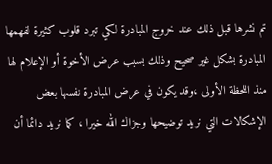تم نشرها قبل ذلك عند خروج المبادرة لكي تبرد قلوب كثيرة لفهمها المبادرة بشكل غير صحيح وذلك بسبب عرض الأخوة أو الإعلام لها منذ اللحظة الأولى ،وقد يكون في عرض المبادرة نفسها بعض الإشكالات التي نريد توضيحها وجزاك الله خيرا ، كما نريد دائما أن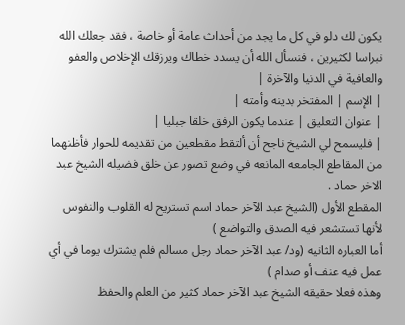يكون لك دلو في كل ما يجد من أحداث عامة أو خاصة ، فقد جعلك الله نبراسا لكثيرين ، فنسأل الله أن يسدد خطاك ويرزقك الإخلاص والعفو والعافية في الدنيا والآخرة |
| الإسم | المفتخر بدينه وأمته |
| عنوان التعليق | عندما يكون الرفق خلقا جبليا |
| فليسمح لي الشيخ ناجح أن ألتقط مقطعين من تقديمه للحوار فأظنهما من المقاطع الجامعه المانعه في وضع تصور عن خلق فضيله الشيخ عبد الاخر حماد .
المقطع الأول (الشيخ عبد الآخر حماد اسم تستريح له القلوب والنفوس لأنها تستشعر فيه الصدق والتواضع )
أما العباره الثانيه (ود/ عبد الآخر حماد رجل مسالم فلم يشترك يوما في أي عمل فيه عنف أو صدام )
وهذه فعلا حقيقه الشيخ عبد الآخر حماد كثير من العلم والحفظ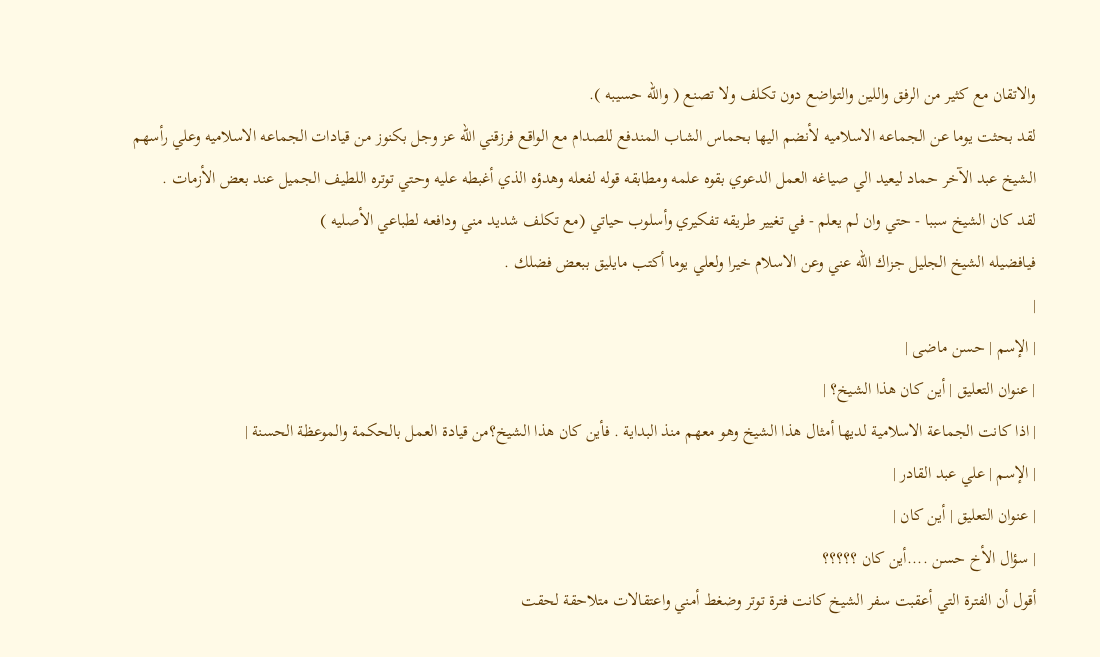والاتقان مع كثير من الرفق واللين والتواضع دون تكلف ولا تصنع ( والله حسيبه ).
لقد بحثت يوما عن الجماعه الاسلاميه لأنضم اليها بحماس الشاب المندفع للصدام مع الواقع فرزقني الله عز وجل بكنوز من قيادات الجماعه الاسلاميه وعلي رأسهم الشيخ عبد الآخر حماد ليعيد الي صياغه العمل الدعوي بقوه علمه ومطابقه قوله لفعله وهدؤه الذي أغبطه عليه وحتي توتره اللطيف الجميل عند بعض الأزمات .
لقد كان الشيخ سببا - حتي وان لم يعلم - في تغيير طريقه تفكيري وأسلوب حياتي (مع تكلف شديد مني ودافعه لطباعي الأصليه )
فيافضيله الشيخ الجليل جزاك الله عني وعن الاسلام خيرا ولعلي يوما أكتب مايليق ببعض فضلك .
|
| الإسم | حسن ماضى |
| عنوان التعليق | أين كان هذا الشيخ؟ |
| اذا كانت الجماعة الاسلامية لديها أمثال هذا الشيخ وهو معهم منذ البداية . فأين كان هذا الشيخ؟من قيادة العمل بالحكمة والموعظة الحسنة |
| الإسم | علي عبد القادر |
| عنوان التعليق | أين كان |
| سؤال الأخ حسن ....أين كان ؟؟؟؟؟
أقول أن الفترة التي أعقبت سفر الشيخ كانت فترة توتر وضغط أمني واعتقالات متلاحقة لحقت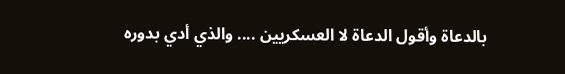بالدعاة وأقول الدعاة لا العسكريين .... والذي أدي بدوره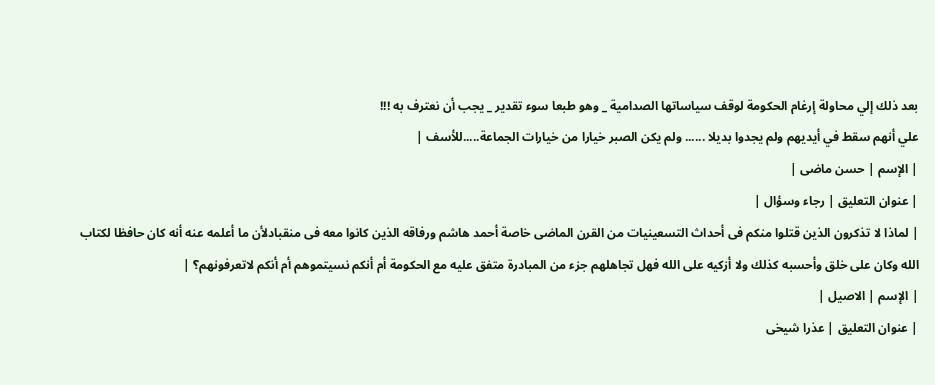بعد ذلك إلي محاولة إرغام الحكومة لوقف سياساتها الصدامية _ وهو طبعا سوء تقدير _ يجب أن نعترف به !!!
علي أنهم سقط في أيديهم ولم يجدوا بديلا ...... ولم يكن الصبر خيارا من خيارات الجماعة.....للأسف |
| الإسم | حسن ماضى |
| عنوان التعليق | رجاء وسؤال |
| لماذا لا تذكرون الذين قتلوا منكم فى أحداث التسعينيات من القرن الماضى خاصة أحمد هاشم ورفاقه الذين كانوا معه فى منقبادلأن ما أعلمه عنه أنه كان حافظا لكتاب الله وكان على خلق وأحسبه كذلك ولا أزكيه على الله فهل تجاهلهم جزء من المبادرة متفق عليه مع الحكومة أم أنكم نسيتموهم أم أنكم لاتعرفونهم؟ |
| الإسم | الاصيل |
| عنوان التعليق | عذرا شيخى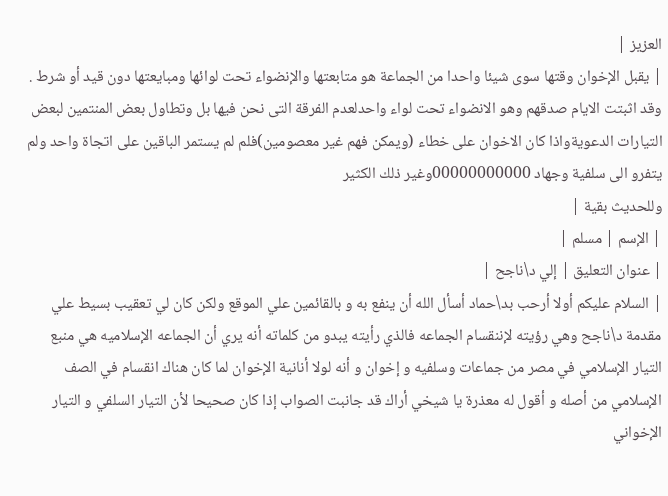العزيز |
| يقبل الإخوان وقتها سوى شيئا واحدا من الجماعة هو متابعتها والإنضواء تحت لوائها ومبايعتها دون قيد أو شرط .
وقد اثبتت الايام صدقهم وهو الانضواء تحت لواء واحدلعدم الفرقة التى نحن فيها بل وتطاول بعض المنتمين لبعض التيارات الدعويةواذا كان الاخوان على خطاء (ويمكن فهم غير معصومين)فلم لم يستمر الباقين على اتجاة واحد ولم يتفرو الى سلفية وجهاد 00000000000وغير ذلك الكثير
وللحديث بقية |
| الإسم | مسلم |
| عنوان التعليق | إلي د\ناجح |
| السلام عليكم أولا أرحب بد\حماد أسأل الله أن ينفع به و بالقائمين علي الموقع ولكن كان لي تعقيب بسيط علي مقدمة د\ناجح وهي رؤيته لإننقسام الجماعه فالذي رأيته يبدو من كلماته أنه يري أن الجماعه الإسلاميه هي منبع التيار الإسلامي في مصر من جماعات وسلفيه و إخوان و أنه لولا أنانية الإخوان لما كان هناك انقسام في الصف الإسلامي من أصله و أقول له معذرة يا شيخي أراك قد جانبت الصواب إذا كان صحيحا لأن التيار السلفي و التيار الإخواني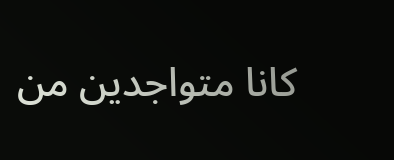كانا متواجدين من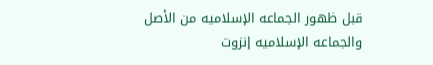قبل ظهور الجماعه الإسلاميه من الأصل والجماعه الإسلاميه إنزوت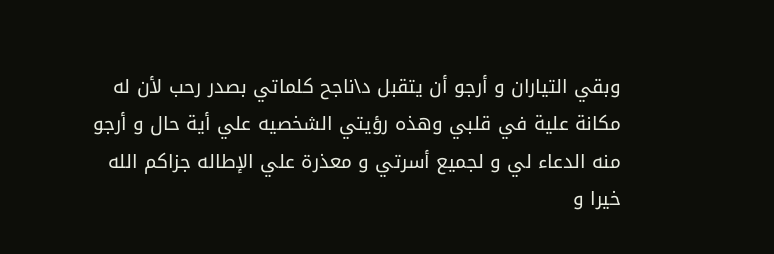وبقي التياران و أرجو أن يتقبل د\ناجح كلماتي بصدر رحب لأن له مكانة علية في قلبي وهذه رؤيتي الشخصيه علي أية حال و أرجو منه الدعاء لي و لجميع أسرتي و معذرة علي الإطاله جزاكم الله خيرا و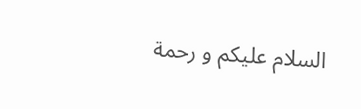السلام عليكم و رحمة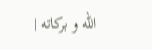الله و بركاته |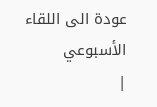عودة الى اللقاء الأسبوعي
|